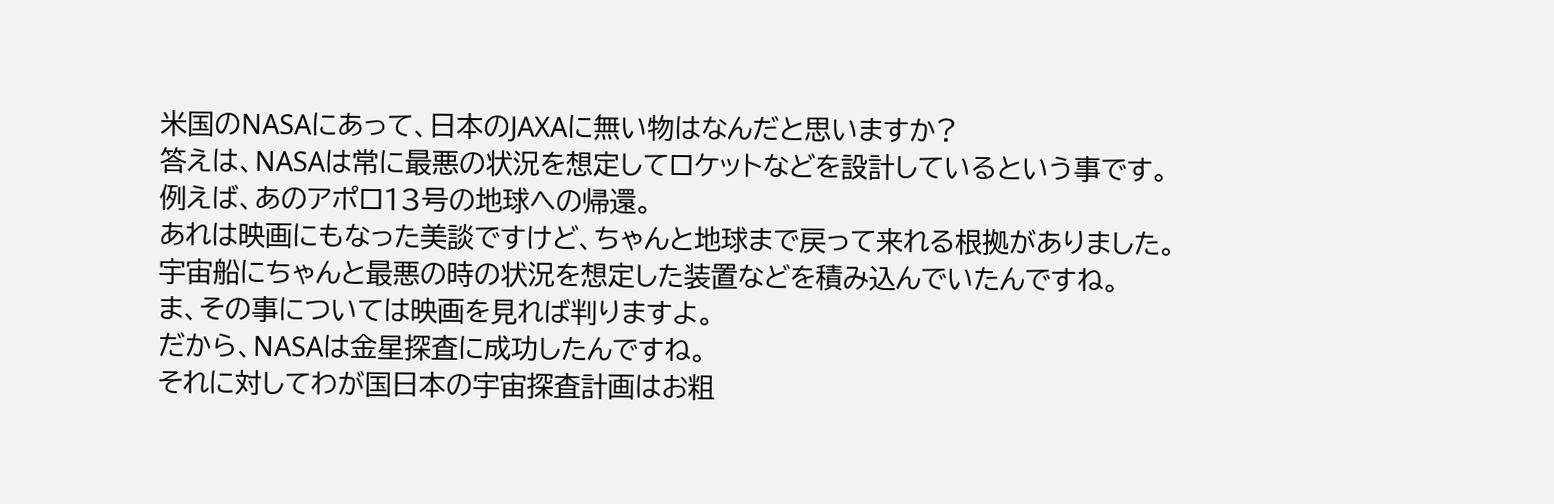米国のNASAにあって、日本のJAXAに無い物はなんだと思いますか?
答えは、NASAは常に最悪の状況を想定してロケットなどを設計しているという事です。
例えば、あのアポロ13号の地球への帰還。
あれは映画にもなった美談ですけど、ちゃんと地球まで戻って来れる根拠がありました。
宇宙船にちゃんと最悪の時の状況を想定した装置などを積み込んでいたんですね。
ま、その事については映画を見れば判りますよ。
だから、NASAは金星探査に成功したんですね。
それに対してわが国日本の宇宙探査計画はお粗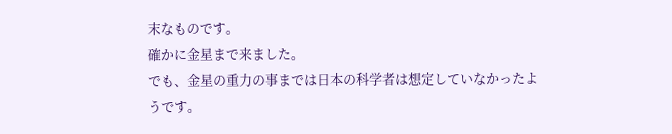末なものです。
確かに金星まで来ました。
でも、金星の重力の事までは日本の科学者は想定していなかったようです。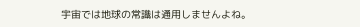宇宙では地球の常識は通用しませんよね。